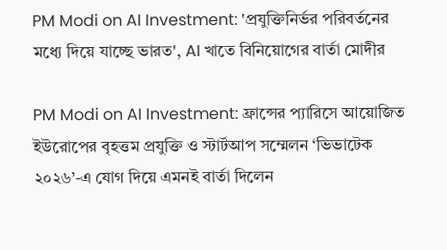PM Modi on AI Investment: 'প্রযুক্তিনির্ভর পরিবর্তনের মধ্যে দিয়ে যাচ্ছে ভারত', AI খাতে বিনিয়োগের বার্তা মোদীর

PM Modi on AI Investment: ফ্রান্সের প্যারিসে আয়োজিত ইউরোপের বৃহত্তম প্রযুক্তি ও স্টার্টআপ সম্মেলন ‘ভিভাটেক ২০২৬’-এ যোগ দিয়ে এমনই বার্তা দিলেন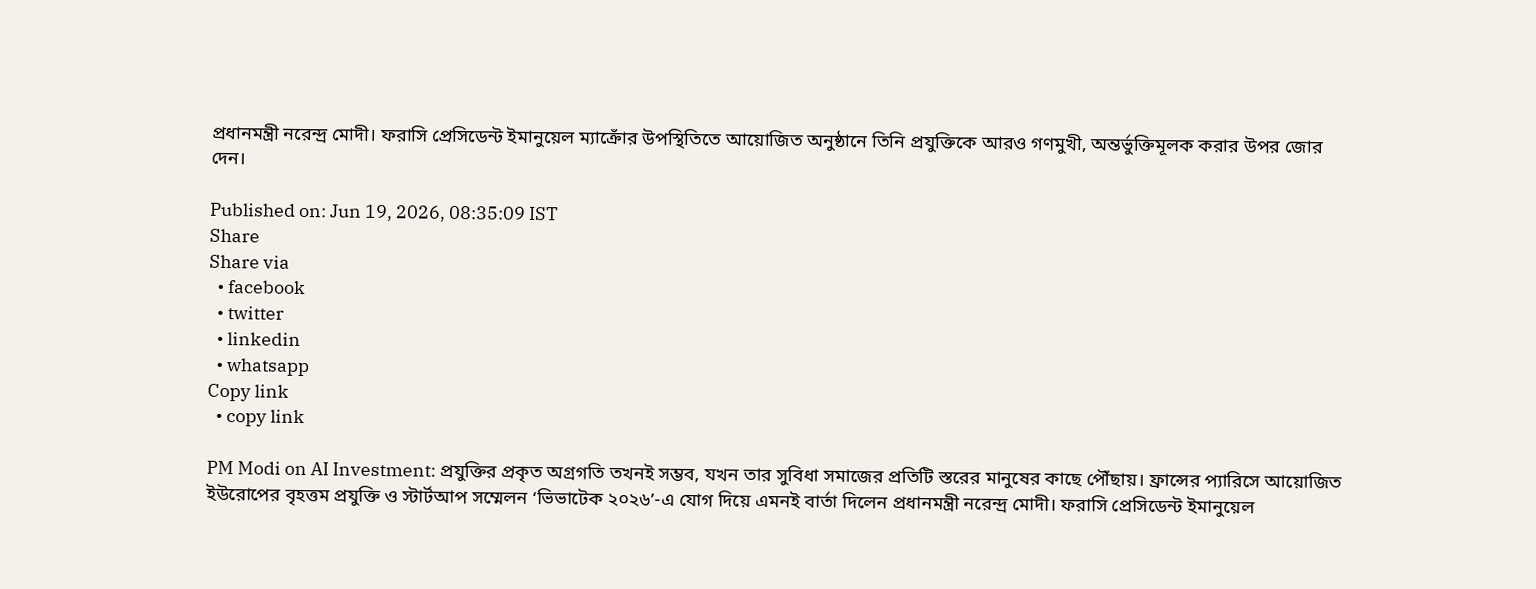প্রধানমন্ত্রী নরেন্দ্র মোদী। ফরাসি প্রেসিডেন্ট ইমানুয়েল ম্যাক্রোঁর উপস্থিতিতে আয়োজিত অনুষ্ঠানে তিনি প্রযুক্তিকে আরও গণমুখী, অন্তর্ভুক্তিমূলক করার উপর জোর দেন।

Published on: Jun 19, 2026, 08:35:09 IST
Share
Share via
  • facebook
  • twitter
  • linkedin
  • whatsapp
Copy link
  • copy link

PM Modi on AI Investment: প্রযুক্তির প্রকৃত অগ্রগতি তখনই সম্ভব, যখন তার সুবিধা সমাজের প্রতিটি স্তরের মানুষের কাছে পৌঁছায়। ফ্রান্সের প্যারিসে আয়োজিত ইউরোপের বৃহত্তম প্রযুক্তি ও স্টার্টআপ সম্মেলন ‘ভিভাটেক ২০২৬’-এ যোগ দিয়ে এমনই বার্তা দিলেন প্রধানমন্ত্রী নরেন্দ্র মোদী। ফরাসি প্রেসিডেন্ট ইমানুয়েল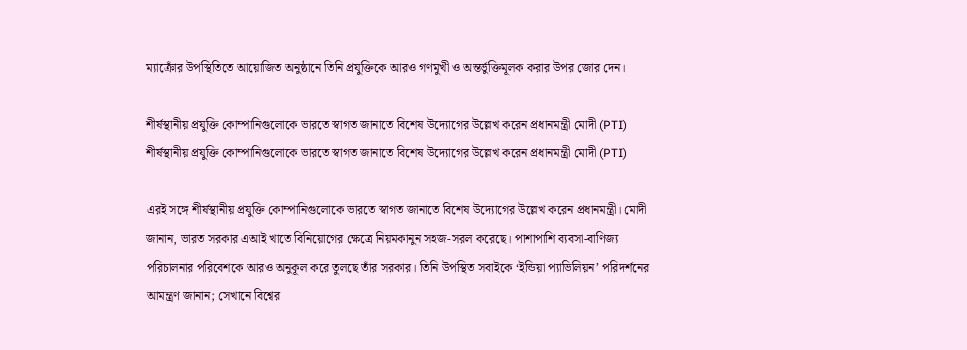ম্যাক্রোঁর উপস্থিতিতে আয়োজিত অনুষ্ঠানে তিনি প্রযুক্তিকে আরও গণমুখী ও অন্তর্ভুক্তিমূলক করার উপর জোর দেন।

শীর্ষস্থানীয় প্রযুক্তি কোম্পানিগুলোকে ভারতে স্বাগত জানাতে বিশেষ উদ্যোগের উল্লেখ করেন প্রধানমন্ত্রী মোদী (PTI)
শীর্ষস্থানীয় প্রযুক্তি কোম্পানিগুলোকে ভারতে স্বাগত জানাতে বিশেষ উদ্যোগের উল্লেখ করেন প্রধানমন্ত্রী মোদী (PTI)

এরই সঙ্গে শীর্ষস্থানীয় প্রযুক্তি কোম্পানিগুলোকে ভারতে স্বাগত জানাতে বিশেষ উদ্যোগের উল্লেখ করেন প্রধানমন্ত্রী। মোদী জানান, ভারত সরকার এআই খাতে বিনিয়োগের ক্ষেত্রে নিয়মকানুন সহজ-সরল করেছে। পাশাপাশি ব্যবসা-বাণিজ্য পরিচালনার পরিবেশকে আরও অনুকূল করে তুলছে তাঁর সরকার। তিনি উপস্থিত সবাইকে ‘ইন্ডিয়া প্যাভিলিয়ন’ পরিদর্শনের আমন্ত্রণ জানান; সেখানে বিশ্বের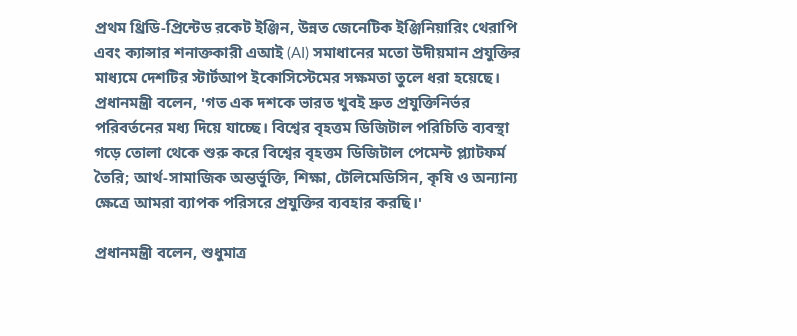প্রথম থ্রিডি-প্রিন্টেড রকেট ইঞ্জিন, উন্নত জেনেটিক ইঞ্জিনিয়ারিং থেরাপি এবং ক্যান্সার শনাক্তকারী এআই (AI) সমাধানের মতো উদীয়মান প্রযুক্তির মাধ্যমে দেশটির স্টার্টআপ ইকোসিস্টেমের সক্ষমতা তুলে ধরা হয়েছে। প্রধানমন্ত্রী বলেন, 'গত এক দশকে ভারত খুবই দ্রুত প্রযুক্তিনির্ভর পরিবর্তনের মধ্য দিয়ে যাচ্ছে। বিশ্বের বৃহত্তম ডিজিটাল পরিচিতি ব্যবস্থা গড়ে তোলা থেকে শুরু করে বিশ্বের বৃহত্তম ডিজিটাল পেমেন্ট প্ল্যাটফর্ম তৈরি; আর্থ-সামাজিক অন্তর্ভুক্তি, শিক্ষা, টেলিমেডিসিন, কৃষি ও অন্যান্য ক্ষেত্রে আমরা ব্যাপক পরিসরে প্রযুক্তির ব্যবহার করছি।'

প্রধানমন্ত্রী বলেন, শুধুমাত্র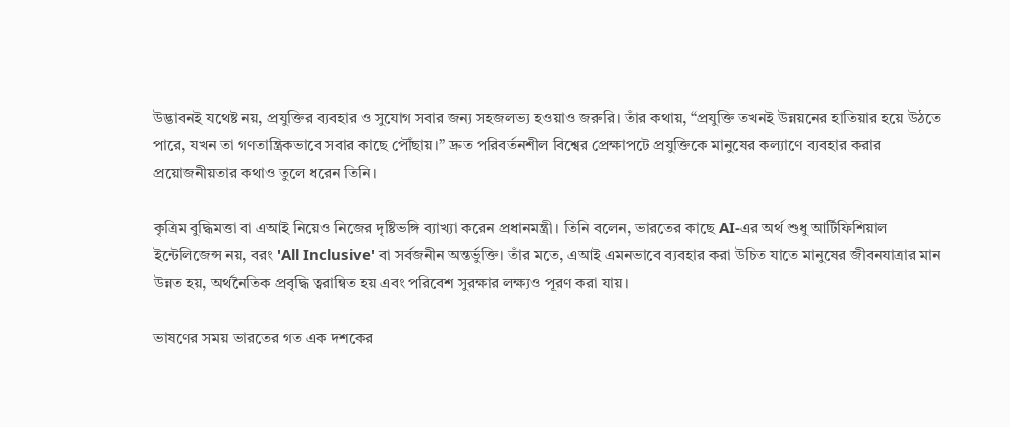উদ্ভাবনই যথেষ্ট নয়, প্রযুক্তির ব্যবহার ও সুযোগ সবার জন্য সহজলভ্য হওয়াও জরুরি। তাঁর কথায়, “প্রযুক্তি তখনই উন্নয়নের হাতিয়ার হয়ে উঠতে পারে, যখন তা গণতান্ত্রিকভাবে সবার কাছে পৌঁছায়।” দ্রুত পরিবর্তনশীল বিশ্বের প্রেক্ষাপটে প্রযুক্তিকে মানুষের কল্যাণে ব্যবহার করার প্রয়োজনীয়তার কথাও তুলে ধরেন তিনি।

কৃত্রিম বুদ্ধিমত্তা বা এআই নিয়েও নিজের দৃষ্টিভঙ্গি ব্যাখ্যা করেন প্রধানমন্ত্রী। তিনি বলেন, ভারতের কাছে AI-এর অর্থ শুধু আর্টিফিশিয়াল ইন্টেলিজেন্স নয়, বরং 'All Inclusive' বা সর্বজনীন অন্তর্ভুক্তি। তাঁর মতে, এআই এমনভাবে ব্যবহার করা উচিত যাতে মানুষের জীবনযাত্রার মান উন্নত হয়, অর্থনৈতিক প্রবৃদ্ধি ত্বরান্বিত হয় এবং পরিবেশ সুরক্ষার লক্ষ্যও পূরণ করা যায়।

ভাষণের সময় ভারতের গত এক দশকের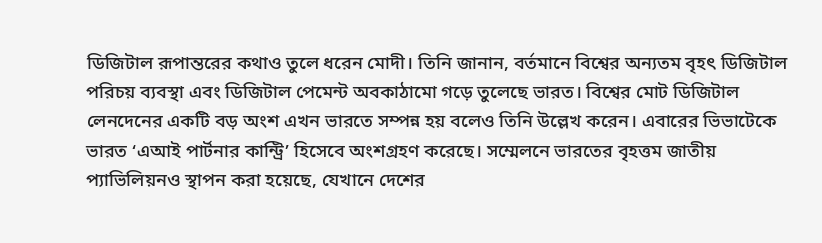ডিজিটাল রূপান্তরের কথাও তুলে ধরেন মোদী। তিনি জানান, বর্তমানে বিশ্বের অন্যতম বৃহৎ ডিজিটাল পরিচয় ব্যবস্থা এবং ডিজিটাল পেমেন্ট অবকাঠামো গড়ে তুলেছে ভারত। বিশ্বের মোট ডিজিটাল লেনদেনের একটি বড় অংশ এখন ভারতে সম্পন্ন হয় বলেও তিনি উল্লেখ করেন। এবারের ভিভাটেকে ভারত ‘এআই পার্টনার কান্ট্রি’ হিসেবে অংশগ্রহণ করেছে। সম্মেলনে ভারতের বৃহত্তম জাতীয় প্যাভিলিয়নও স্থাপন করা হয়েছে, যেখানে দেশের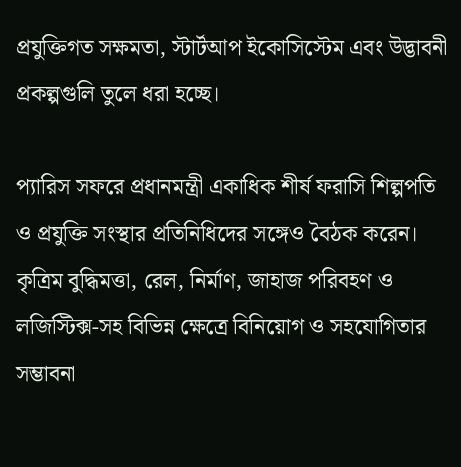প্রযুক্তিগত সক্ষমতা, স্টার্টআপ ইকোসিস্টেম এবং উদ্ভাবনী প্রকল্পগুলি তুলে ধরা হচ্ছে।

প্যারিস সফরে প্রধানমন্ত্রী একাধিক শীর্ষ ফরাসি শিল্পপতি ও প্রযুক্তি সংস্থার প্রতিনিধিদের সঙ্গেও বৈঠক করেন। কৃত্রিম বুদ্ধিমত্তা, রেল, নির্মাণ, জাহাজ পরিবহণ ও লজিস্টিক্স-সহ বিভিন্ন ক্ষেত্রে বিনিয়োগ ও সহযোগিতার সম্ভাবনা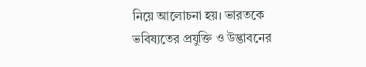নিয়ে আলোচনা হয়। ভারতকে ভবিষ্যতের প্রযুক্তি ও উদ্ভাবনের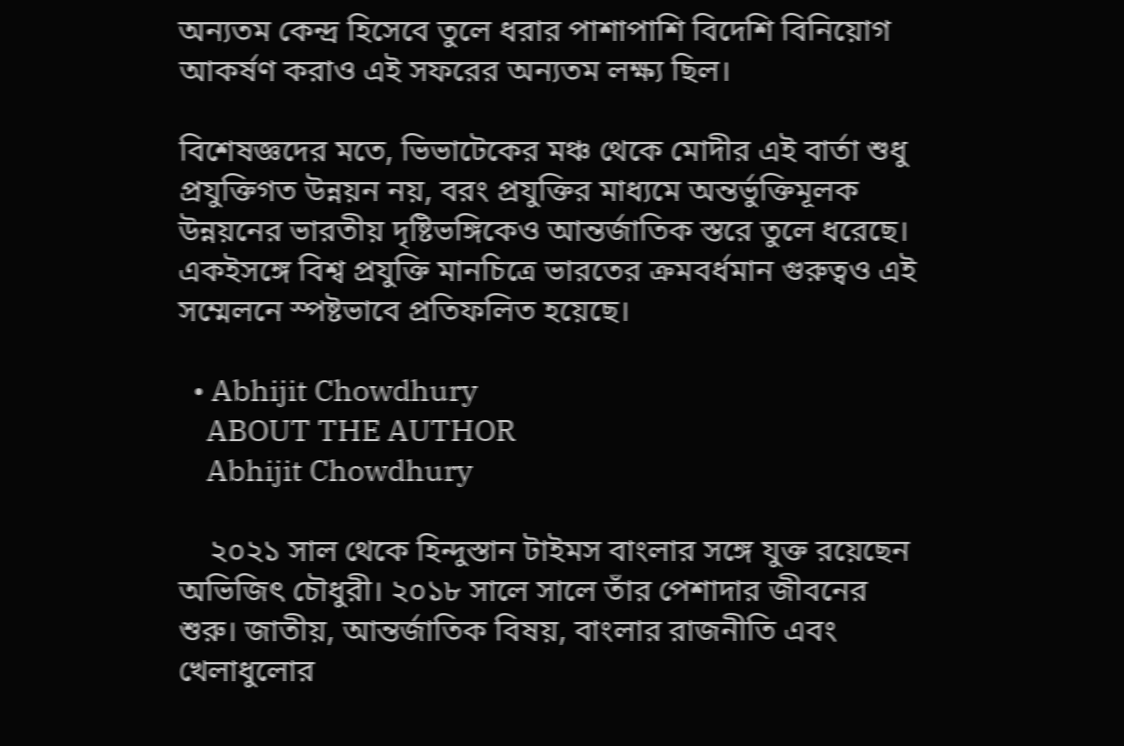অন্যতম কেন্দ্র হিসেবে তুলে ধরার পাশাপাশি বিদেশি বিনিয়োগ আকর্ষণ করাও এই সফরের অন্যতম লক্ষ্য ছিল।

বিশেষজ্ঞদের মতে, ভিভাটেকের মঞ্চ থেকে মোদীর এই বার্তা শুধু প্রযুক্তিগত উন্নয়ন নয়, বরং প্রযুক্তির মাধ্যমে অন্তর্ভুক্তিমূলক উন্নয়নের ভারতীয় দৃষ্টিভঙ্গিকেও আন্তর্জাতিক স্তরে তুলে ধরেছে। একইসঙ্গে বিশ্ব প্রযুক্তি মানচিত্রে ভারতের ক্রমবর্ধমান গুরুত্বও এই সম্মেলনে স্পষ্টভাবে প্রতিফলিত হয়েছে।

  • Abhijit Chowdhury
    ABOUT THE AUTHOR
    Abhijit Chowdhury

    ২০২১ সাল থেকে হিন্দুস্তান টাইমস বাংলার সঙ্গে যুক্ত রয়েছেন অভিজিৎ চৌধুরী। ২০১৮ সালে সালে তাঁর পেশাদার জীবনের শুরু। জাতীয়, আন্তর্জাতিক বিষয়, বাংলার রাজনীতি এবং খেলাধুলোর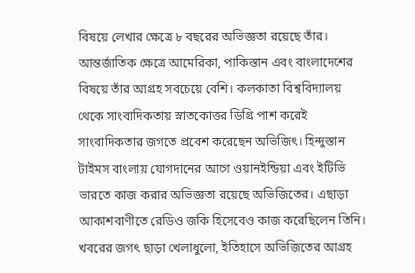বিষয়ে লেখার ক্ষেত্রে ৮ বছরের অভিজ্ঞতা রয়েছে তাঁর। আন্তর্জাতিক ক্ষেত্রে আমেরিকা, পাকিস্তান এবং বাংলাদেশের বিষয়ে তাঁর আগ্রহ সবচেয়ে বেশি। কলকাতা বিশ্ববিদ্যালয় থেকে সাংবাদিকতায় স্নাতকোত্তর ডিগ্রি পাশ করেই সাংবাদিকতার জগতে প্রবেশ করেছেন অভিজিৎ। হিন্দুস্তান টাইমস বাংলায় যোগদানের আগে ওয়ানইন্ডিয়া এবং ইটিভি ভারতে কাজ করার অভিজ্ঞতা রয়েছে অভিজিতের। এছাড়া আকাশবাণীতে রেডিও জকি হিসেবেও কাজ করেছিলেন তিনি। খবরের জগৎ ছাড়া খেলাধুলো, ইতিহাসে অভিজিতের আগ্রহ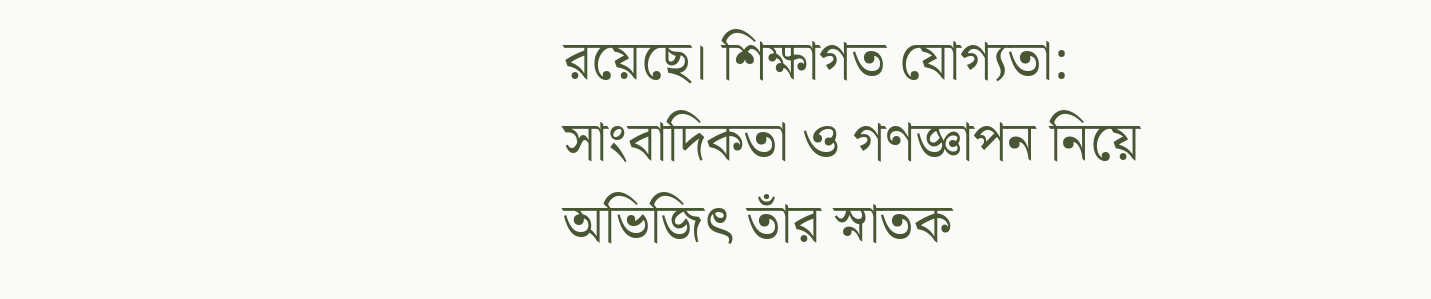রয়েছে। শিক্ষাগত যোগ্যতা: সাংবাদিকতা ও গণজ্ঞাপন নিয়ে অভিজিৎ তাঁর স্নাতক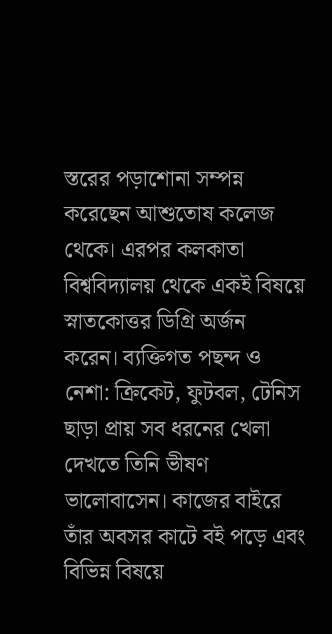স্তরের পড়াশোনা সম্পন্ন করেছেন আশুতোষ কলেজ থেকে। এরপর কলকাতা বিশ্ববিদ্যালয় থেকে একই বিষয়ে স্নাতকোত্তর ডিগ্রি অর্জন করেন। ব্যক্তিগত পছন্দ ও নেশা: ক্রিকেট, ফুটবল, টেনিস ছাড়া প্রায় সব ধরনের খেলা দেখতে তিনি ভীষণ ভালোবাসেন। কাজের বাইরে তাঁর অবসর কাটে বই পড়ে এবং বিভিন্ন বিষয়ে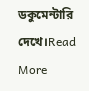ডকুমেন্টারি দেখে।Read More